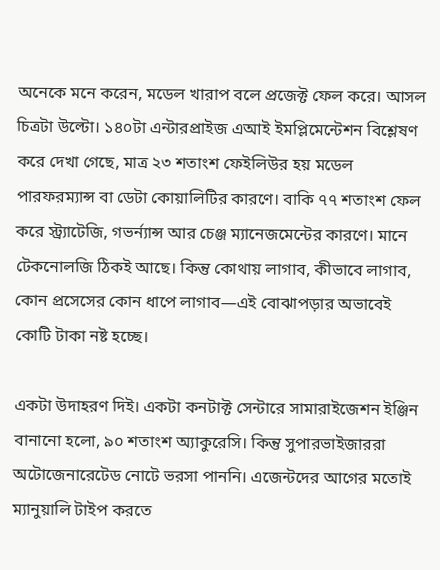অনেকে মনে করেন, মডেল খারাপ বলে প্রজেক্ট ফেল করে। আসল চিত্রটা উল্টো। ১৪০টা এন্টারপ্রাইজ এআই ইমপ্লিমেন্টেশন বিশ্লেষণ করে দেখা গেছে, মাত্র ২৩ শতাংশ ফেইলিউর হয় মডেল পারফরম্যান্স বা ডেটা কোয়ালিটির কারণে। বাকি ৭৭ শতাংশ ফেল করে স্ট্র্যাটেজি, গভর্ন্যান্স আর চেঞ্জ ম্যানেজমেন্টের কারণে। মানে টেকনোলজি ঠিকই আছে। কিন্তু কোথায় লাগাব, কীভাবে লাগাব, কোন প্রসেসের কোন ধাপে লাগাব—এই বোঝাপড়ার অভাবেই কোটি টাকা নষ্ট হচ্ছে।

একটা উদাহরণ দিই। একটা কনটাক্ট সেন্টারে সামারাইজেশন ইঞ্জিন বানানো হলো, ৯০ শতাংশ অ্যাকুরেসি। কিন্তু সুপারভাইজাররা অটোজেনারেটেড নোটে ভরসা পাননি। এজেন্টদের আগের মতোই ম্যানুয়ালি টাইপ করতে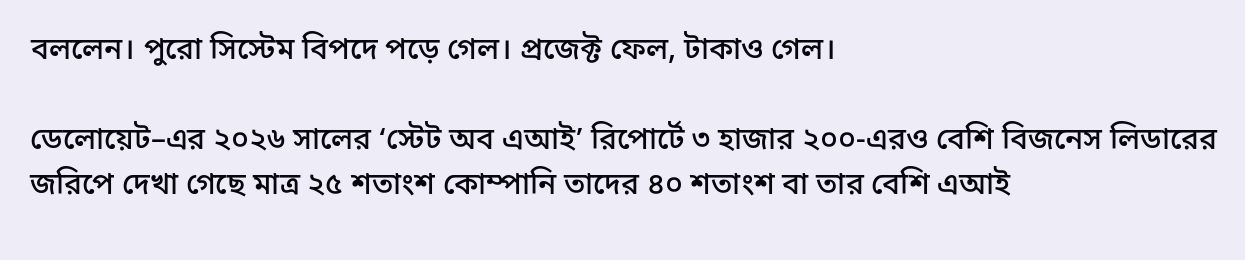বললেন। পুরো সিস্টেম বিপদে পড়ে গেল। প্রজেক্ট ফেল, টাকাও গেল।

ডেলোয়েট–এর ২০২৬ সালের ‘স্টেট অব এআই’ রিপোর্টে ৩ হাজার ২০০-এরও বেশি বিজনেস লিডারের জরিপে দেখা গেছে মাত্র ২৫ শতাংশ কোম্পানি তাদের ৪০ শতাংশ বা তার বেশি এআই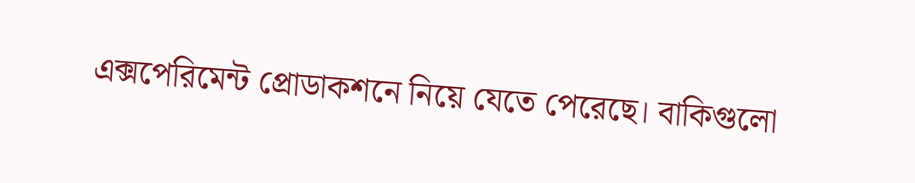এক্সপেরিমেন্ট প্রোডাকশনে নিয়ে যেতে পেরেছে। বাকিগুলো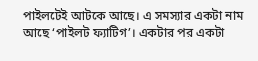পাইলটেই আটকে আছে। এ সমস্যার একটা নাম আছে ‘পাইলট ফ্যাটিগ’। একটার পর একটা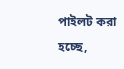পাইলট করা হচ্ছে,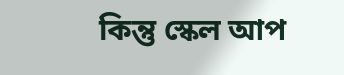কিন্তু স্কেল আপ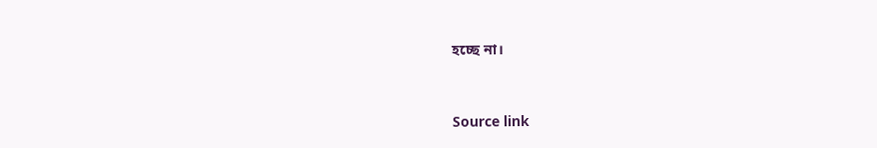হচ্ছে না।



Source link